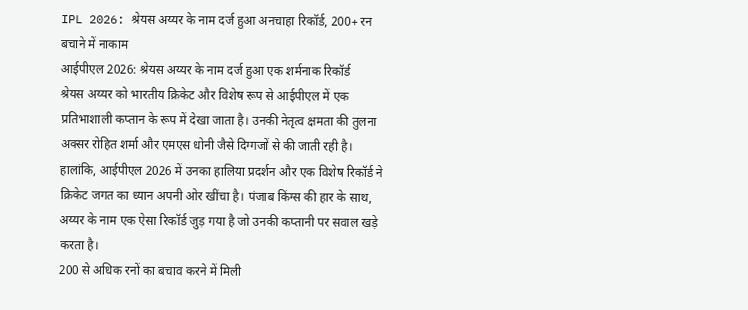IPL 2026: श्रेयस अय्यर के नाम दर्ज हुआ अनचाहा रिकॉर्ड, 200+ रन बचाने में नाकाम
आईपीएल 2026: श्रेयस अय्यर के नाम दर्ज हुआ एक शर्मनाक रिकॉर्ड
श्रेयस अय्यर को भारतीय क्रिकेट और विशेष रूप से आईपीएल में एक प्रतिभाशाली कप्तान के रूप में देखा जाता है। उनकी नेतृत्व क्षमता की तुलना अक्सर रोहित शर्मा और एमएस धोनी जैसे दिग्गजों से की जाती रही है। हालांकि, आईपीएल 2026 में उनका हालिया प्रदर्शन और एक विशेष रिकॉर्ड ने क्रिकेट जगत का ध्यान अपनी ओर खींचा है। पंजाब किंग्स की हार के साथ, अय्यर के नाम एक ऐसा रिकॉर्ड जुड़ गया है जो उनकी कप्तानी पर सवाल खड़े करता है।
200 से अधिक रनों का बचाव करने में मिली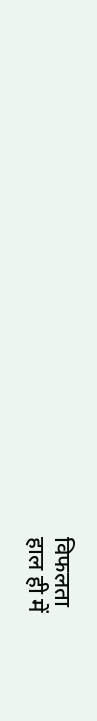विफलता
हाल ही में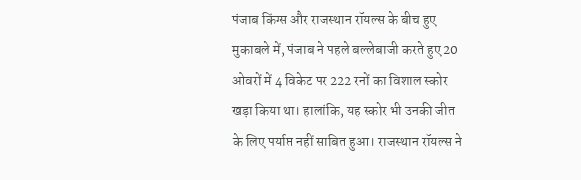पंजाब किंग्स और राजस्थान रॉयल्स के बीच हुए मुकाबले में, पंजाब ने पहले बल्लेबाजी करते हुए 20 ओवरों में 4 विकेट पर 222 रनों का विशाल स्कोर खड़ा किया था। हालांकि, यह स्कोर भी उनकी जीत के लिए पर्याप्त नहीं साबित हुआ। राजस्थान रॉयल्स ने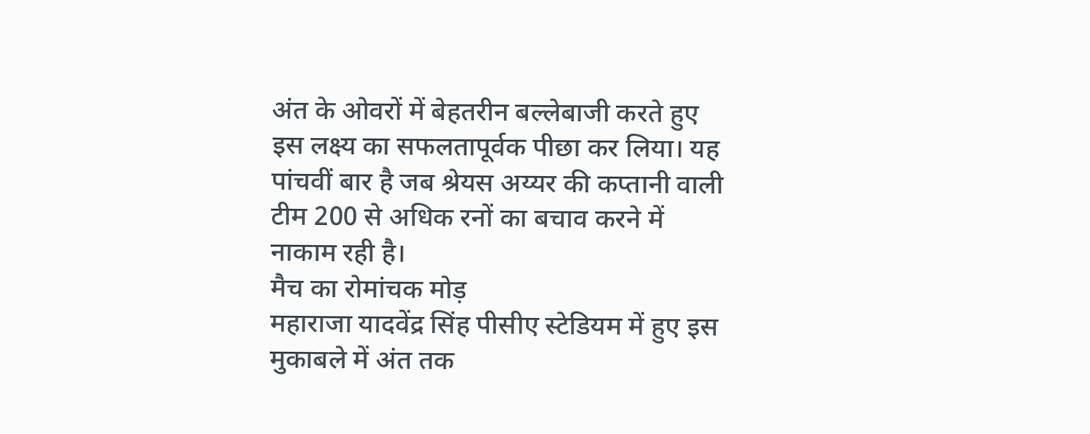अंत के ओवरों में बेहतरीन बल्लेबाजी करते हुए इस लक्ष्य का सफलतापूर्वक पीछा कर लिया। यह पांचवीं बार है जब श्रेयस अय्यर की कप्तानी वाली टीम 200 से अधिक रनों का बचाव करने में नाकाम रही है।
मैच का रोमांचक मोड़
महाराजा यादवेंद्र सिंह पीसीए स्टेडियम में हुए इस मुकाबले में अंत तक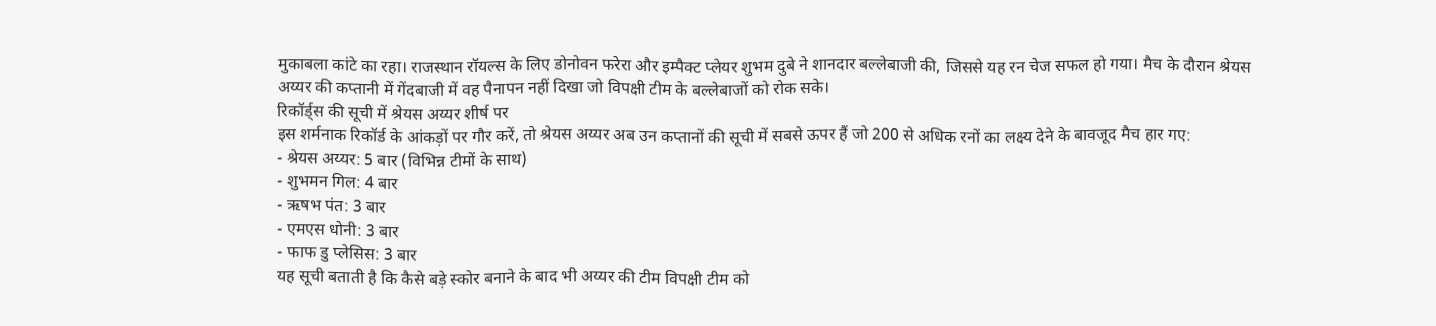मुकाबला कांटे का रहा। राजस्थान रॉयल्स के लिए डोनोवन फरेरा और इम्पैक्ट प्लेयर शुभम दुबे ने शानदार बल्लेबाजी की, जिससे यह रन चेज सफल हो गया। मैच के दौरान श्रेयस अय्यर की कप्तानी में गेंदबाजी में वह पैनापन नहीं दिखा जो विपक्षी टीम के बल्लेबाजों को रोक सके।
रिकॉर्ड्स की सूची में श्रेयस अय्यर शीर्ष पर
इस शर्मनाक रिकॉर्ड के आंकड़ों पर गौर करें, तो श्रेयस अय्यर अब उन कप्तानों की सूची में सबसे ऊपर हैं जो 200 से अधिक रनों का लक्ष्य देने के बावजूद मैच हार गए:
- श्रेयस अय्यर: 5 बार (विभिन्न टीमों के साथ)
- शुभमन गिल: 4 बार
- ऋषभ पंत: 3 बार
- एमएस धोनी: 3 बार
- फाफ डु प्लेसिस: 3 बार
यह सूची बताती है कि कैसे बड़े स्कोर बनाने के बाद भी अय्यर की टीम विपक्षी टीम को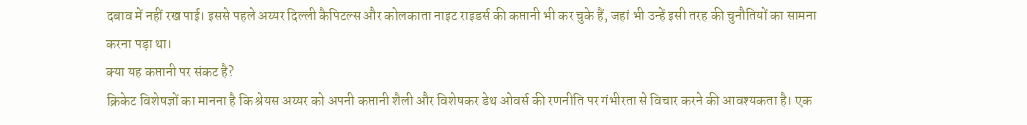दबाव में नहीं रख पाई। इससे पहले अय्यर दिल्ली कैपिटल्स और कोलकाता नाइट राइडर्स की कप्तानी भी कर चुके हैं, जहां भी उन्हें इसी तरह की चुनौतियों का सामना करना पड़ा था।
क्या यह कप्तानी पर संकट है?
क्रिकेट विशेषज्ञों का मानना है कि श्रेयस अय्यर को अपनी कप्तानी शैली और विशेषकर डेथ ओवर्स की रणनीति पर गंभीरता से विचार करने की आवश्यकता है। एक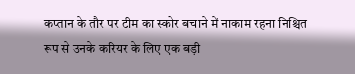कप्तान के तौर पर टीम का स्कोर बचाने में नाकाम रहना निश्चित रूप से उनके करियर के लिए एक बड़ी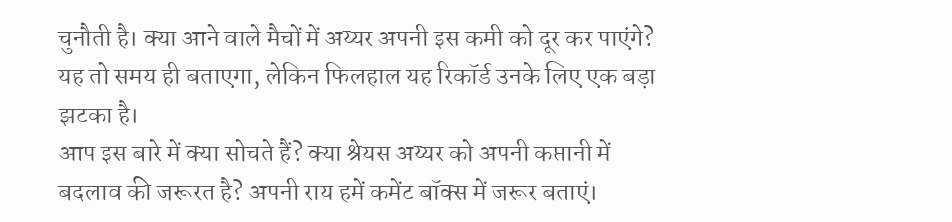चुनौती है। क्या आने वाले मैचों में अय्यर अपनी इस कमी को दूर कर पाएंगे? यह तो समय ही बताएगा, लेकिन फिलहाल यह रिकॉर्ड उनके लिए एक बड़ा झटका है।
आप इस बारे में क्या सोचते हैं? क्या श्रेयस अय्यर को अपनी कप्तानी में बदलाव की जरूरत है? अपनी राय हमें कमेंट बॉक्स में जरूर बताएं।